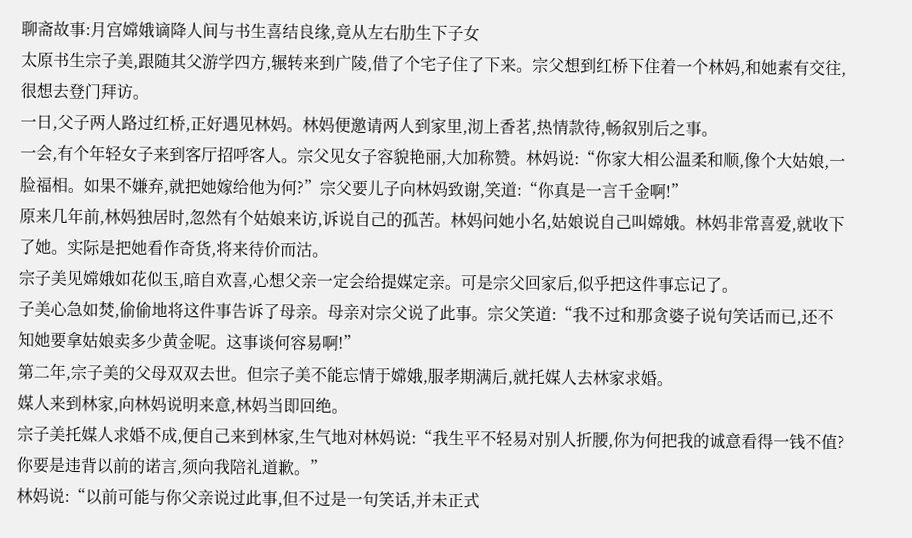聊斋故事:月宫嫦娥谪降人间与书生喜结良缘,竟从左右肋生下子女
太原书生宗子美,跟随其父游学四方,辗转来到广陵,借了个宅子住了下来。宗父想到红桥下住着一个林妈,和她素有交往,很想去登门拜访。
一日,父子两人路过红桥,正好遇见林妈。林妈便邀请两人到家里,沏上香茗,热情款待,畅叙别后之事。
一会,有个年轻女子来到客厅招呼客人。宗父见女子容貌艳丽,大加称赞。林妈说:“你家大相公温柔和顺,像个大姑娘,一脸福相。如果不嫌弃,就把她嫁给他为何?”宗父要儿子向林妈致谢,笑道:“你真是一言千金啊!”
原来几年前,林妈独居时,忽然有个姑娘来访,诉说自己的孤苦。林妈问她小名,姑娘说自己叫嫦娥。林妈非常喜爱,就收下了她。实际是把她看作奇货,将来待价而沽。
宗子美见嫦娥如花似玉,暗自欢喜,心想父亲一定会给提媒定亲。可是宗父回家后,似乎把这件事忘记了。
子美心急如焚,偷偷地将这件事告诉了母亲。母亲对宗父说了此事。宗父笑道:“我不过和那贪婆子说句笑话而已,还不知她要拿姑娘卖多少黄金呢。这事谈何容易啊!”
第二年,宗子美的父母双双去世。但宗子美不能忘情于嫦娥,服孝期满后,就托媒人去林家求婚。
媒人来到林家,向林妈说明来意,林妈当即回绝。
宗子美托媒人求婚不成,便自己来到林家,生气地对林妈说:“我生平不轻易对别人折腰,你为何把我的诚意看得一钱不值?你要是违背以前的诺言,须向我陪礼道歉。”
林妈说:“以前可能与你父亲说过此事,但不过是一句笑话,并未正式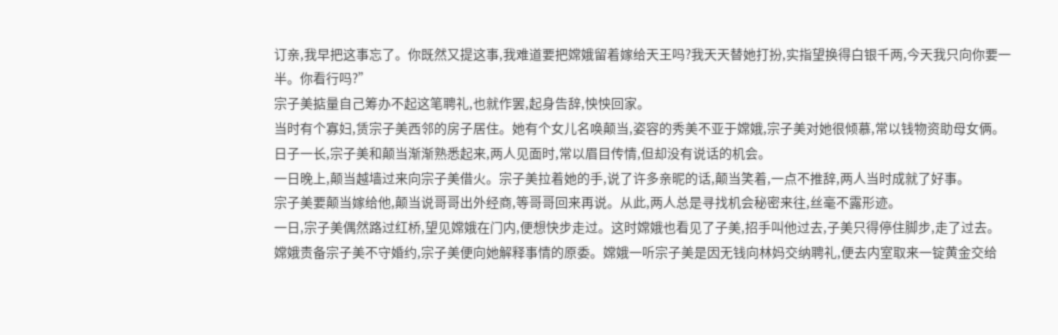订亲,我早把这事忘了。你既然又提这事,我难道要把嫦娥留着嫁给天王吗?我天天替她打扮,实指望换得白银千两,今天我只向你要一半。你看行吗?”
宗子美掂量自己筹办不起这笔聘礼,也就作罢,起身告辞,怏怏回家。
当时有个寡妇,赁宗子美西邻的房子居住。她有个女儿名唤颠当,姿容的秀美不亚于嫦娥,宗子美对她很倾慕,常以钱物资助母女俩。
日子一长,宗子美和颠当渐渐熟悉起来,两人见面时,常以眉目传情,但却没有说话的机会。
一日晚上,颠当越墙过来向宗子美借火。宗子美拉着她的手,说了许多亲昵的话,颠当笑着,一点不推辞,两人当时成就了好事。
宗子美要颠当嫁给他,颠当说哥哥出外经商,等哥哥回来再说。从此,两人总是寻找机会秘密来往,丝毫不露形迹。
一日,宗子美偶然路过红桥,望见嫦娥在门内,便想快步走过。这时嫦娥也看见了子美,招手叫他过去,子美只得停住脚步,走了过去。
嫦娥责备宗子美不守婚约,宗子美便向她解释事情的原委。嫦娥一听宗子美是因无钱向林妈交纳聘礼,便去内室取来一锭黄金交给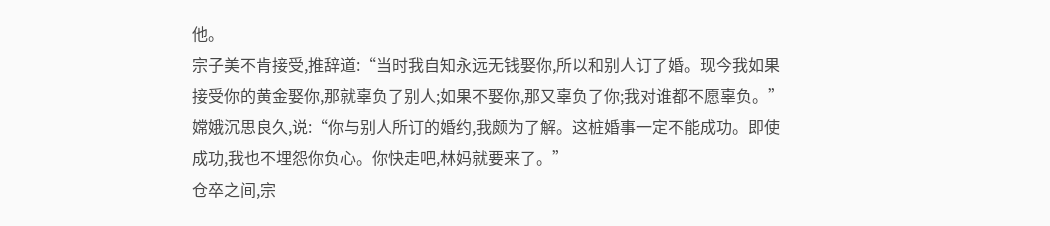他。
宗子美不肯接受,推辞道:“当时我自知永远无钱娶你,所以和别人订了婚。现今我如果接受你的黄金娶你,那就辜负了别人;如果不娶你,那又辜负了你;我对谁都不愿辜负。”
嫦娥沉思良久,说:“你与别人所订的婚约,我颇为了解。这桩婚事一定不能成功。即使成功,我也不埋怨你负心。你快走吧,林妈就要来了。”
仓卒之间,宗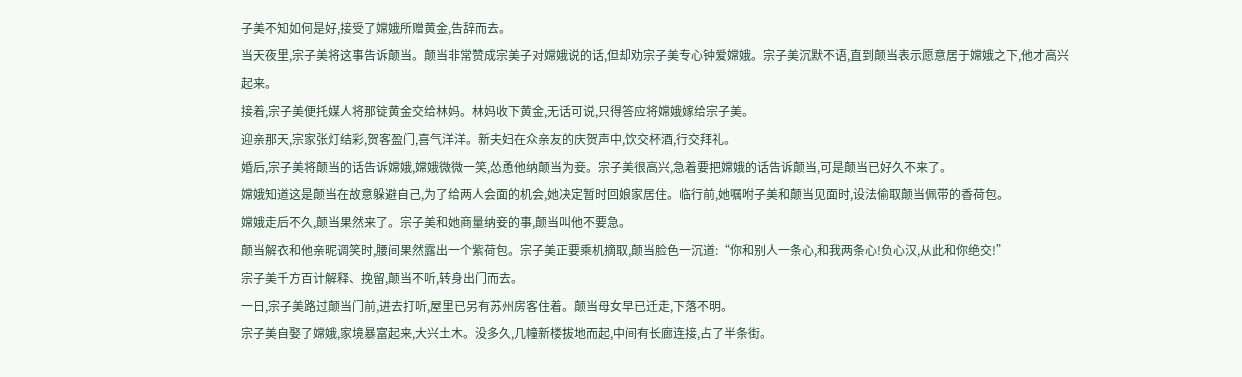子美不知如何是好,接受了嫦娥所赠黄金,告辞而去。
当天夜里,宗子美将这事告诉颠当。颠当非常赞成宗美子对嫦娥说的话,但却劝宗子美专心钟爱嫦娥。宗子美沉默不语,直到颠当表示愿意居于嫦娥之下,他才高兴起来。
接着,宗子美便托媒人将那锭黄金交给林妈。林妈收下黄金,无话可说,只得答应将嫦娥嫁给宗子美。
迎亲那天,宗家张灯结彩,贺客盈门,喜气洋洋。新夫妇在众亲友的庆贺声中,饮交杯酒,行交拜礼。
婚后,宗子美将颠当的话告诉嫦娥,嫦娥微微一笑,怂恿他纳颠当为妾。宗子美很高兴,急着要把嫦娥的话告诉颠当,可是颠当已好久不来了。
嫦娥知道这是颠当在故意躲避自己,为了给两人会面的机会,她决定暂时回娘家居住。临行前,她嘱咐子美和颠当见面时,设法偷取颠当佩带的香荷包。
嫦娥走后不久,颠当果然来了。宗子美和她商量纳妾的事,颠当叫他不要急。
颠当解衣和他亲昵调笑时,腰间果然露出一个紫荷包。宗子美正要乘机摘取,颠当脸色一沉道:“你和别人一条心,和我两条心!负心汉,从此和你绝交!”
宗子美千方百计解释、挽留,颠当不听,转身出门而去。
一日,宗子美路过颠当门前,进去打听,屋里已另有苏州房客住着。颠当母女早已迁走,下落不明。
宗子美自娶了嫦娥,家境暴富起来,大兴土木。没多久,几幢新楼拔地而起,中间有长廊连接,占了半条街。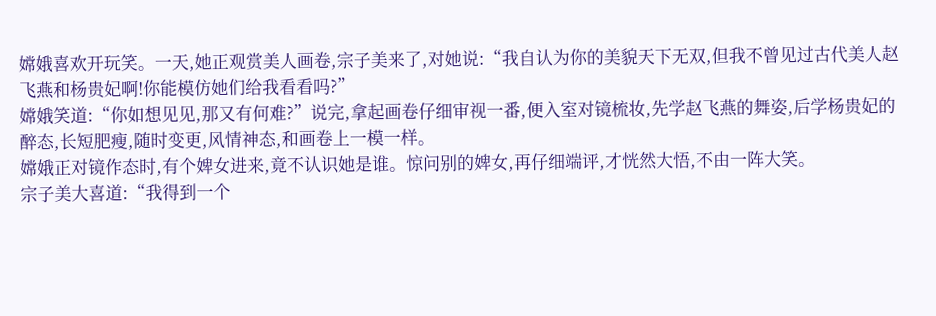嫦娥喜欢开玩笑。一天,她正观赏美人画卷,宗子美来了,对她说:“我自认为你的美貌天下无双,但我不曾见过古代美人赵飞燕和杨贵妃啊!你能模仿她们给我看看吗?”
嫦娥笑道:“你如想见见,那又有何难?”说完,拿起画卷仔细审视一番,便入室对镜梳妆,先学赵飞燕的舞姿,后学杨贵妃的醉态,长短肥瘦,随时变更,风情神态,和画卷上一模一样。
嫦娥正对镜作态时,有个婢女进来,竟不认识她是谁。惊问别的婢女,再仔细端评,才恍然大悟,不由一阵大笑。
宗子美大喜道:“我得到一个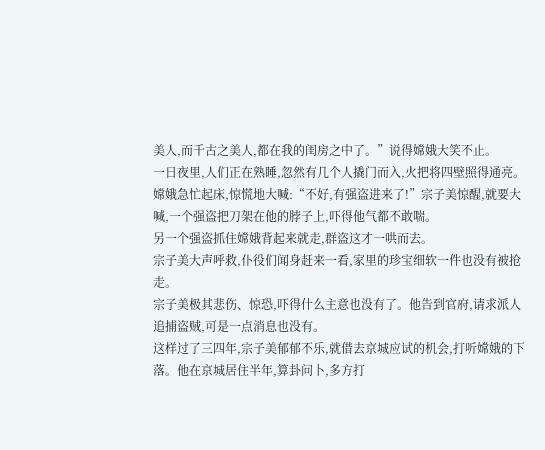美人,而千古之美人,都在我的闺房之中了。”说得嫦娥大笑不止。
一日夜里,人们正在熟睡,忽然有几个人撬门而入,火把将四壁照得通亮。
嫦娥急忙起床,惊慌地大喊:“不好,有强盗进来了!”宗子美惊醒,就要大喊,一个强盗把刀架在他的脖子上,吓得他气都不敢喘。
另一个强盗抓住嫦娥背起来就走,群盗这才一哄而去。
宗子美大声呼救,仆役们闻身赶来一看,家里的珍宝细软一件也没有被抢走。
宗子美极其悲伤、惊恐,吓得什么主意也没有了。他告到官府,请求派人追捕盗贼,可是一点消息也没有。
这样过了三四年,宗子美郁郁不乐,就借去京城应试的机会,打听嫦娥的下落。他在京城居住半年,算卦问卜,多方打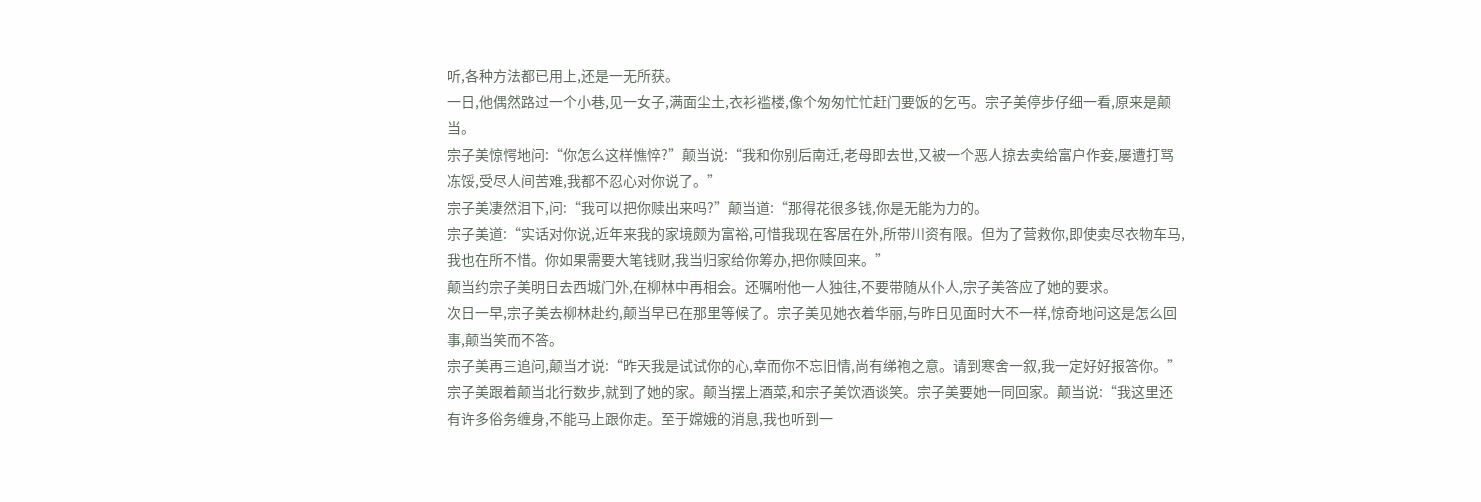听,各种方法都已用上,还是一无所获。
一日,他偶然路过一个小巷,见一女子,满面尘土,衣衫褴楼,像个匆匆忙忙赶门要饭的乞丐。宗子美停步仔细一看,原来是颠当。
宗子美惊愕地问:“你怎么这样憔悴?”颠当说:“我和你别后南迁,老母即去世,又被一个恶人掠去卖给富户作妾,屡遭打骂冻馁,受尽人间苦难,我都不忍心对你说了。”
宗子美凄然泪下,问:“我可以把你赎出来吗?”颠当道:“那得花很多钱,你是无能为力的。
宗子美道:“实话对你说,近年来我的家境颇为富裕,可惜我现在客居在外,所带川资有限。但为了营救你,即使卖尽衣物车马,我也在所不惜。你如果需要大笔钱财,我当归家给你筹办,把你赎回来。”
颠当约宗子美明日去西城门外,在柳林中再相会。还嘱咐他一人独往,不要带随从仆人,宗子美答应了她的要求。
次日一早,宗子美去柳林赴约,颠当早已在那里等候了。宗子美见她衣着华丽,与昨日见面时大不一样,惊奇地问这是怎么回事,颠当笑而不答。
宗子美再三追问,颠当才说:“昨天我是试试你的心,幸而你不忘旧情,尚有绨袍之意。请到寒舍一叙,我一定好好报答你。”
宗子美跟着颠当北行数步,就到了她的家。颠当摆上酒菜,和宗子美饮酒谈笑。宗子美要她一同回家。颠当说:“我这里还有许多俗务缠身,不能马上跟你走。至于嫦娥的消息,我也听到一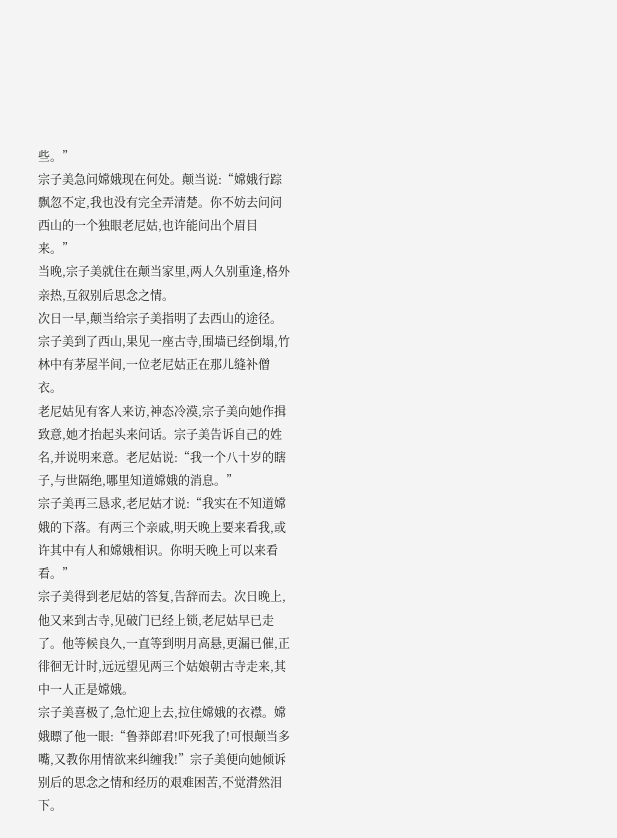些。”
宗子美急问嫦娥现在何处。颠当说:“嫦娥行踪飘忽不定,我也没有完全弄清楚。你不妨去问问西山的一个独眼老尼姑,也许能问出个眉目来。”
当晚,宗子美就住在颠当家里,两人久别重逢,格外亲热,互叙别后思念之情。
次日一早,颠当给宗子美指明了去西山的途径。宗子美到了西山,果见一座古寺,围墙已经倒塌,竹林中有茅屋半间,一位老尼姑正在那儿缝补僧衣。
老尼姑见有客人来访,神态冷漠,宗子美向她作揖致意,她才抬起头来问话。宗子美告诉自己的姓名,并说明来意。老尼姑说:“我一个八十岁的瞎子,与世隔绝,哪里知道嫦娥的消息。”
宗子美再三恳求,老尼姑才说:“我实在不知道嫦娥的下落。有两三个亲戚,明天晚上要来看我,或许其中有人和嫦娥相识。你明天晚上可以来看看。”
宗子美得到老尼姑的答复,告辞而去。次日晚上,他又来到古寺,见破门已经上锁,老尼姑早已走了。他等候良久,一直等到明月高悬,更漏已催,正徘徊无计时,远远望见两三个姑娘朝古寺走来,其中一人正是嫦娥。
宗子美喜极了,急忙迎上去,拉住嫦娥的衣襟。嫦娥瞟了他一眼:“鲁莽郎君!吓死我了!可恨颠当多嘴,又教你用情欲来纠缠我!”宗子美便向她倾诉别后的思念之情和经历的艰难困苦,不觉潸然泪下。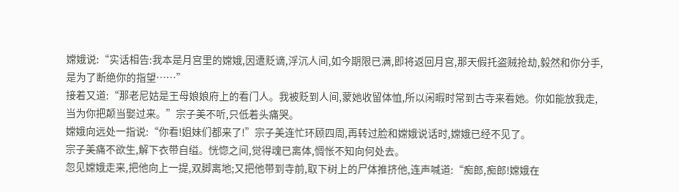嫦娥说:“实话相告:我本是月宫里的嫦娥,因遭贬谪,浮沉人间,如今期限已满,即将返回月宫,那天假托盗贼抢劫,毅然和你分手,是为了断绝你的指望……”
接着又道:“那老尼姑是王母娘娘府上的看门人。我被贬到人间,蒙她收留体恤,所以闲暇时常到古寺来看她。你如能放我走,当为你把颠当娶过来。”宗子美不听,只低着头痛哭。
嫦娥向远处一指说:“你看!姐妹们都来了!”宗子美连忙环顾四周,再转过脸和嫦娥说话时,嫦娥已经不见了。
宗子美痛不欲生,解下衣带自缢。恍惚之间,觉得魂已离体,惆怅不知向何处去。
忽见嫦娥走来,把他向上一提,双脚离地;又把他带到寺前,取下树上的尸体推挤他,连声喊道:“痴郎,痴郎!嫦娥在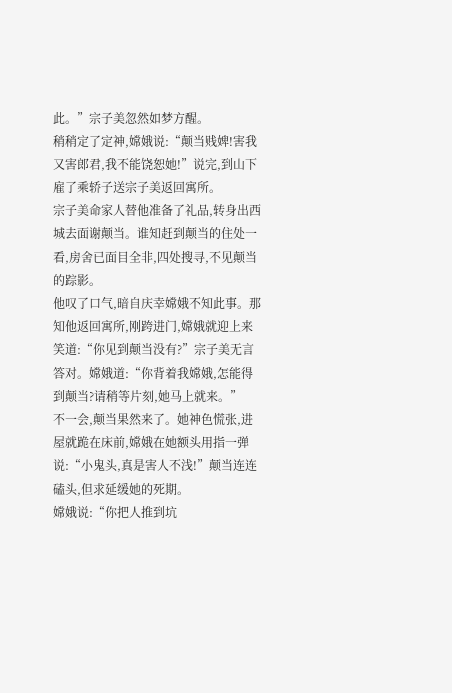此。”宗子美忽然如梦方醒。
稍稍定了定神,嫦娥说:“颠当贱婢!害我又害郎君,我不能饶恕她!”说完,到山下雇了乘轿子送宗子美返回寓所。
宗子美命家人替他准备了礼品,转身出西城去面谢颠当。谁知赶到颠当的住处一看,房舍已面目全非,四处搜寻,不见颠当的踪影。
他叹了口气,暗自庆幸嫦娥不知此事。那知他返回寓所,刚跨进门,嫦娥就迎上来笑道:“你见到颠当没有?”宗子美无言答对。嫦娥道:“你背着我嫦娥,怎能得到颠当?请稍等片刻,她马上就来。”
不一会,颠当果然来了。她神色慌张,进屋就跪在床前,嫦娥在她额头用指一弹说:“小鬼头,真是害人不浅!”颠当连连磕头,但求延缓她的死期。
嫦娥说:“你把人推到坑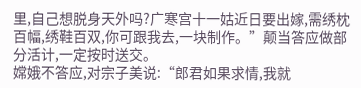里,自己想脱身天外吗?广寒宫十一姑近日要出嫁,需绣枕百幅,绣鞋百双,你可跟我去,一块制作。”颠当答应做部分活计,一定按时送交。
嫦娥不答应,对宗子美说:“郎君如果求情,我就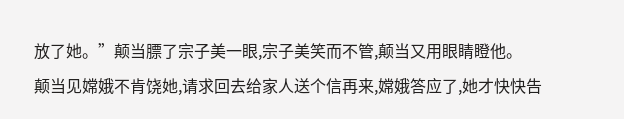放了她。”颠当膘了宗子美一眼,宗子美笑而不管,颠当又用眼睛瞪他。
颠当见嫦娥不肯饶她,请求回去给家人送个信再来,嫦娥答应了,她才快快告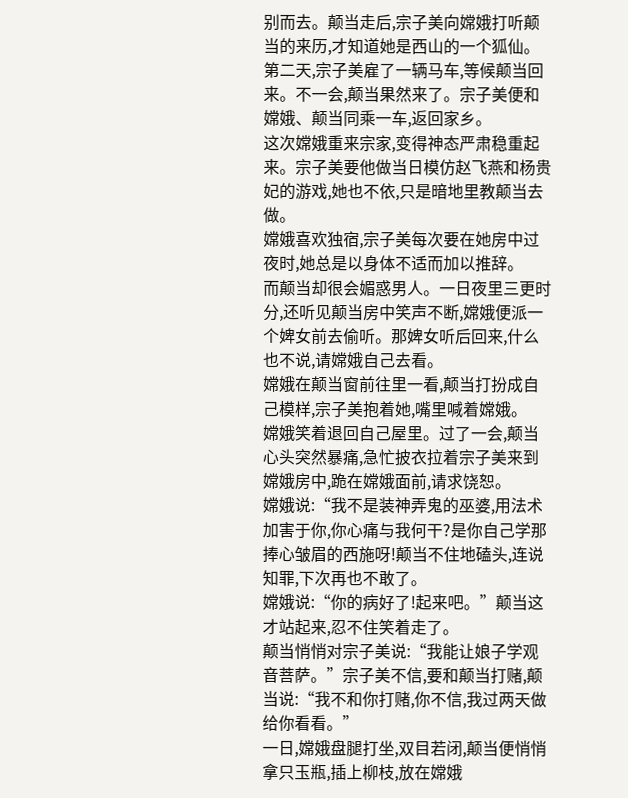别而去。颠当走后,宗子美向嫦娥打听颠当的来历,才知道她是西山的一个狐仙。
第二天,宗子美雇了一辆马车,等候颠当回来。不一会,颠当果然来了。宗子美便和嫦娥、颠当同乘一车,返回家乡。
这次嫦娥重来宗家,变得神态严肃稳重起来。宗子美要他做当日模仿赵飞燕和杨贵妃的游戏,她也不依,只是暗地里教颠当去做。
嫦娥喜欢独宿,宗子美每次要在她房中过夜时,她总是以身体不适而加以推辞。
而颠当却很会媚惑男人。一日夜里三更时分,还听见颠当房中笑声不断,嫦娥便派一个婢女前去偷听。那婢女听后回来,什么也不说,请嫦娥自己去看。
嫦娥在颠当窗前往里一看,颠当打扮成自己模样,宗子美抱着她,嘴里喊着嫦娥。
嫦娥笑着退回自己屋里。过了一会,颠当心头突然暴痛,急忙披衣拉着宗子美来到嫦娥房中,跪在嫦娥面前,请求饶恕。
嫦娥说:“我不是装神弄鬼的巫婆,用法术加害于你,你心痛与我何干?是你自己学那捧心皱眉的西施呀!颠当不住地磕头,连说知罪,下次再也不敢了。
嫦娥说:“你的病好了!起来吧。”颠当这才站起来,忍不住笑着走了。
颠当悄悄对宗子美说:“我能让娘子学观音菩萨。”宗子美不信,要和颠当打赌,颠当说:“我不和你打赌,你不信,我过两天做给你看看。”
一日,嫦娥盘腿打坐,双目若闭,颠当便悄悄拿只玉瓶,插上柳枝,放在嫦娥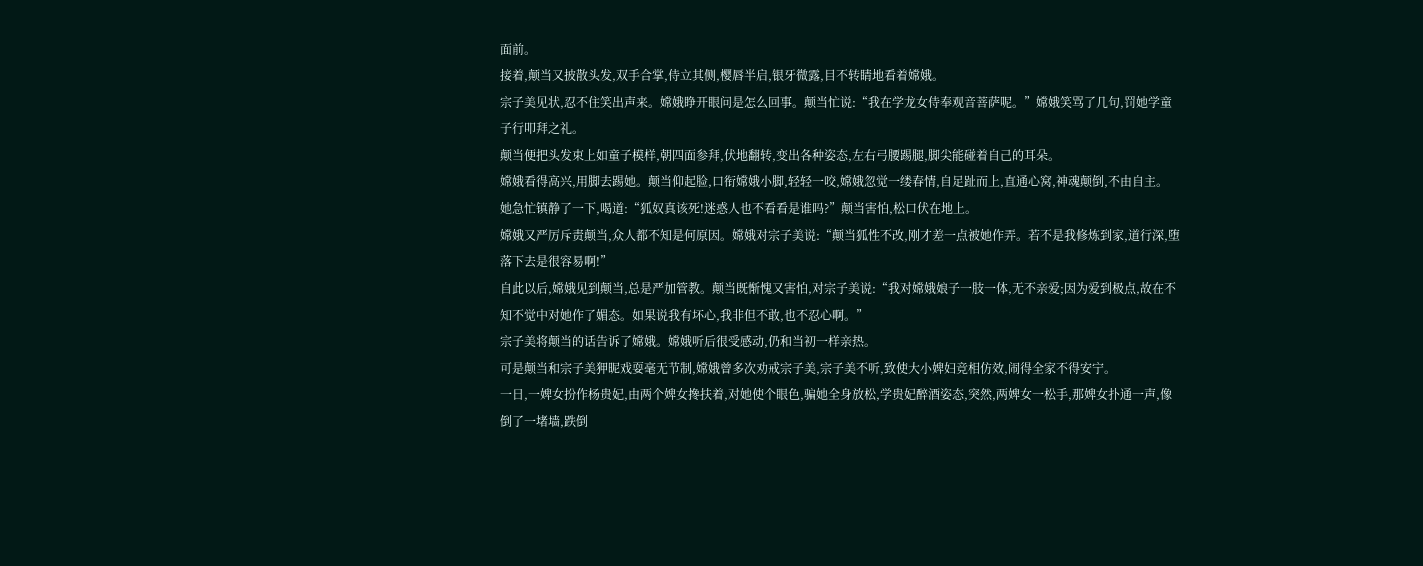面前。
接着,颠当又披散头发,双手合掌,侍立其侧,樱唇半启,银牙微露,目不转睛地看着嫦娥。
宗子美见状,忍不住笑出声来。嫦娥睁开眼问是怎么回事。颠当忙说:“我在学龙女侍奉观音菩萨呢。”嫦娥笑骂了几句,罚她学童子行叩拜之礼。
颠当便把头发束上如童子模样,朝四面参拜,伏地翻转,变出各种姿态,左右弓腰踢腿,脚尖能碰着自己的耳朵。
嫦娥看得高兴,用脚去踢她。颠当仰起脸,口衔嫦娥小脚,轻轻一咬,嫦娥忽觉一缕春情,自足趾而上,直通心窝,神魂颠倒,不由自主。
她急忙镇静了一下,喝道:“狐奴真该死!迷惑人也不看看是谁吗?”颠当害怕,松口伏在地上。
嫦娥又严厉斥责颠当,众人都不知是何原因。嫦娥对宗子美说:“颠当狐性不改,刚才差一点被她作弄。若不是我修炼到家,道行深,堕落下去是很容易啊!”
自此以后,嫦娥见到颠当,总是严加管教。颠当既惭愧又害怕,对宗子美说:“我对嫦娥娘子一肢一体,无不亲爱;因为爱到极点,故在不知不觉中对她作了媚态。如果说我有坏心,我非但不敢,也不忍心啊。”
宗子美将颠当的话告诉了嫦娥。嫦娥听后很受感动,仍和当初一样亲热。
可是颠当和宗子美狎昵戏耍毫无节制,嫦娥曾多次劝戒宗子美,宗子美不听,致使大小婢妇竞相仿效,闹得全家不得安宁。
一日,一婢女扮作杨贵妃,由两个婢女搀扶着,对她使个眼色,骗她全身放松,学贵妃醉酒姿态,突然,两婢女一松手,那婢女扑通一声,像倒了一堵墙,跌倒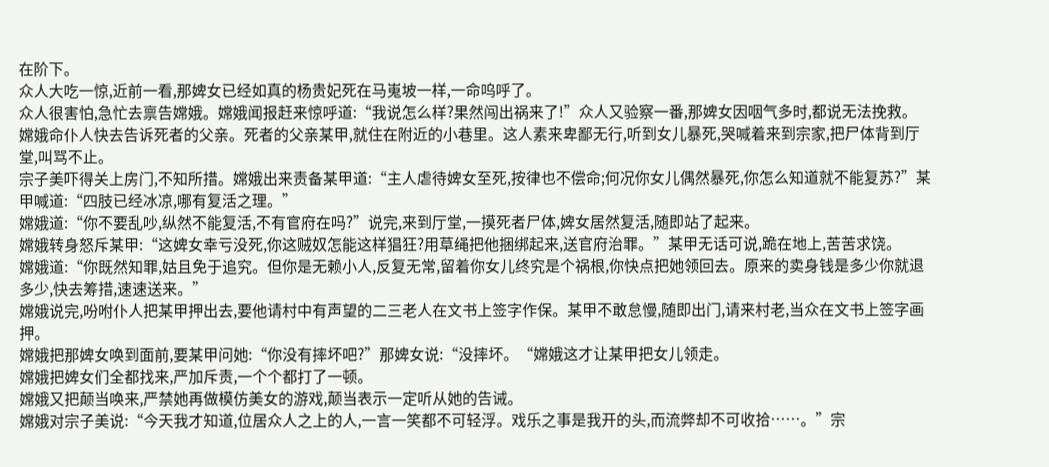在阶下。
众人大吃一惊,近前一看,那婢女已经如真的杨贵妃死在马嵬坡一样,一命呜呼了。
众人很害怕,急忙去禀告嫦娥。嫦娥闻报赶来惊呼道:“我说怎么样?果然闯出祸来了!”众人又验察一番,那婢女因咽气多时,都说无法挽救。
嫦娥命仆人快去告诉死者的父亲。死者的父亲某甲,就住在附近的小巷里。这人素来卑鄙无行,听到女儿暴死,哭喊着来到宗家,把尸体背到厅堂,叫骂不止。
宗子美吓得关上房门,不知所措。嫦娥出来责备某甲道:“主人虐待婢女至死,按律也不偿命;何况你女儿偶然暴死,你怎么知道就不能复苏?”某甲喊道:“四肢已经冰凉,哪有复活之理。”
嫦娥道:“你不要乱吵,纵然不能复活,不有官府在吗?”说完,来到厅堂,一摸死者尸体,婢女居然复活,随即站了起来。
嫦娥转身怒斥某甲:“这婢女幸亏没死,你这贼奴怎能这样猖狂?用草绳把他捆绑起来,送官府治罪。”某甲无话可说,跪在地上,苦苦求饶。
嫦娥道:“你既然知罪,姑且免于追究。但你是无赖小人,反复无常,留着你女儿终究是个祸根,你快点把她领回去。原来的卖身钱是多少你就退多少,快去筹措,速速送来。”
嫦娥说完,吩咐仆人把某甲押出去,要他请村中有声望的二三老人在文书上签字作保。某甲不敢怠慢,随即出门,请来村老,当众在文书上签字画押。
嫦娥把那婢女唤到面前,要某甲问她:“你没有摔坏吧?”那婢女说:“没摔坏。“嫦娥这才让某甲把女儿领走。
嫦娥把婢女们全都找来,严加斥责,一个个都打了一顿。
嫦娥又把颠当唤来,严禁她再做模仿美女的游戏,颠当表示一定听从她的告诫。
嫦娥对宗子美说:“今天我才知道,位居众人之上的人,一言一笑都不可轻浮。戏乐之事是我开的头,而流弊却不可收拾……。”宗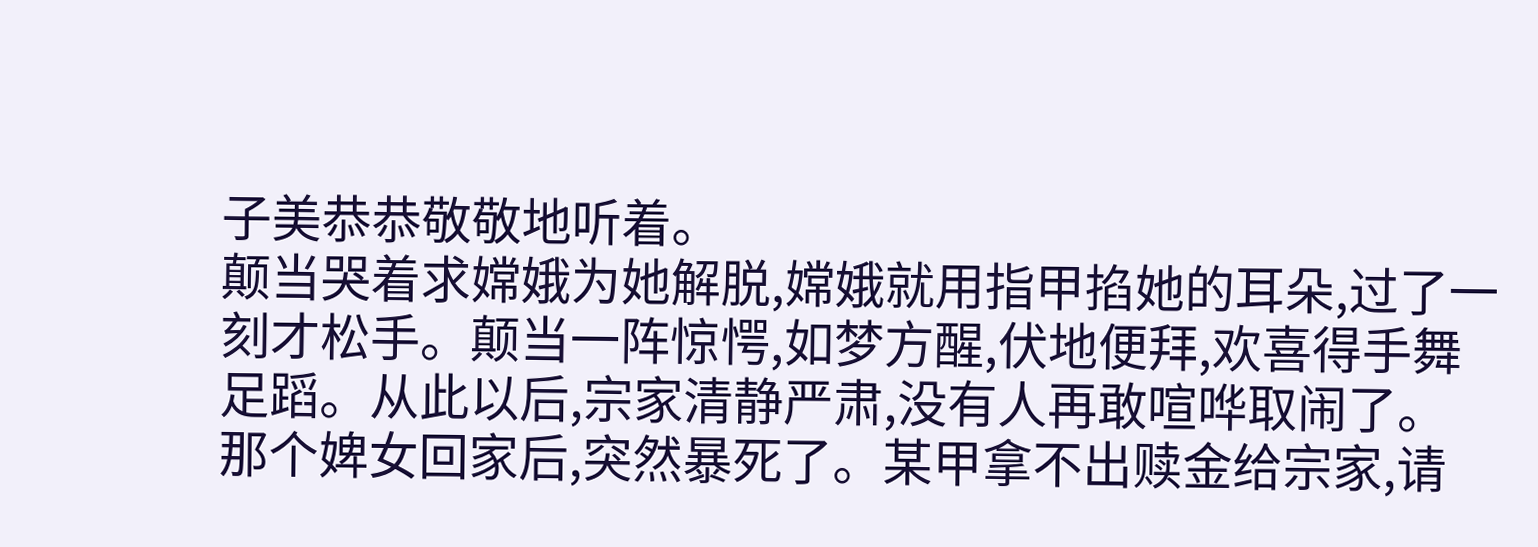子美恭恭敬敬地听着。
颠当哭着求嫦娥为她解脱,嫦娥就用指甲掐她的耳朵,过了一刻才松手。颠当一阵惊愕,如梦方醒,伏地便拜,欢喜得手舞足蹈。从此以后,宗家清静严肃,没有人再敢喧哗取闹了。
那个婢女回家后,突然暴死了。某甲拿不出赎金给宗家,请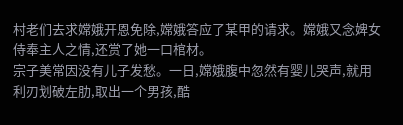村老们去求嫦娥开恩免除,嫦娥答应了某甲的请求。嫦娥又念婢女侍奉主人之情,还赏了她一口棺材。
宗子美常因没有儿子发愁。一日,嫦娥腹中忽然有婴儿哭声,就用利刃划破左肋,取出一个男孩,酷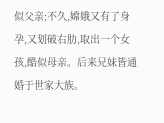似父亲;不久,嫦娥又有了身孕,又划破右肋,取出一个女孩,酷似母亲。后来兄妹皆通婚于世家大族。